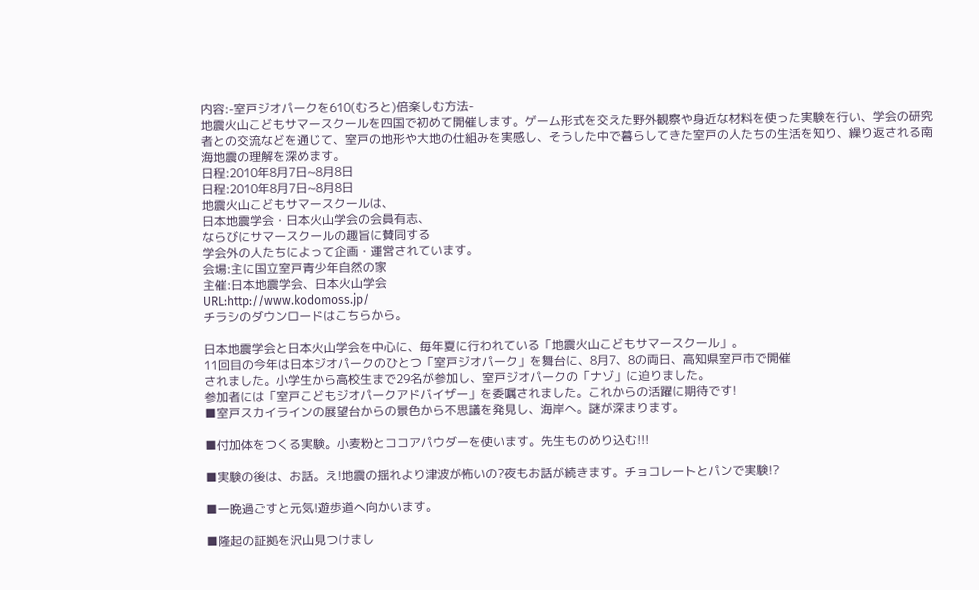内容:-室戸ジオパークを610(むろと)倍楽しむ方法-
地震火山こどもサマースクールを四国で初めて開催します。ゲーム形式を交えた野外観察や身近な材料を使った実験を行い、学会の研究者との交流などを通じて、室戸の地形や大地の仕組みを実感し、そうした中で暮らしてきた室戸の人たちの生活を知り、繰り返される南海地震の理解を深めます。
日程:2010年8月7日~8月8日
日程:2010年8月7日~8月8日
地震火山こどもサマースクールは、
日本地震学会・日本火山学会の会員有志、
ならびにサマースクールの趣旨に賛同する
学会外の人たちによって企画・運営されています。
会場:主に国立室戸青少年自然の家
主催:日本地震学会、日本火山学会
URL:http://www.kodomoss.jp/
チラシのダウンロードはこちらから。

日本地震学会と日本火山学会を中心に、毎年夏に行われている「地震火山こどもサマースクール」。
11回目の今年は日本ジオパークのひとつ「室戸ジオパーク」を舞台に、8月7、8の両日、高知県室戸市で開催
されました。小学生から高校生まで29名が参加し、室戸ジオパークの「ナゾ」に迫りました。
参加者には「室戸こどもジオパークアドバイザー」を委嘱されました。これからの活躍に期待です!
■室戸スカイラインの展望台からの景色から不思議を発見し、海岸へ。謎が深まります。

■付加体をつくる実験。小麦粉とココアパウダーを使います。先生ものめり込む!!!

■実験の後は、お話。え!地震の揺れより津波が怖いの?夜もお話が続きます。チョコレートとパンで実験!?

■一晩過ごすと元気!遊歩道へ向かいます。

■隆起の証拠を沢山見つけまし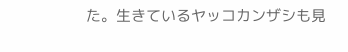た。生きているヤッコカンザシも見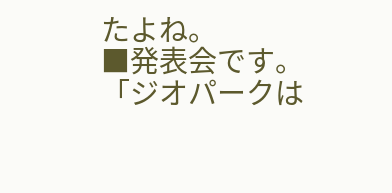たよね。
■発表会です。「ジオパークは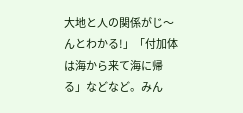大地と人の関係がじ〜んとわかる!」「付加体は海から来て海に帰る」などなど。みん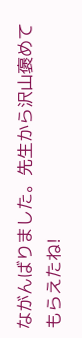ながんばりました。先生から沢山褒めてもらえたね!